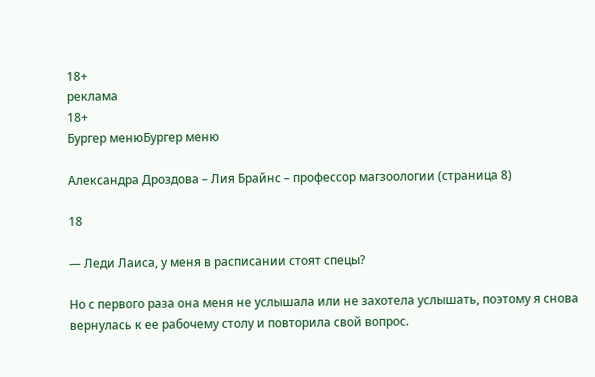18+
реклама
18+
Бургер менюБургер меню

Александра Дроздова – Лия Брайнс – профессор магзоологии (страница 8)

18

— Леди Лаиса, у меня в расписании стоят спецы?

Но с первого раза она меня не услышала или не захотела услышать, поэтому я снова вернулась к ее рабочему столу и повторила свой вопрос.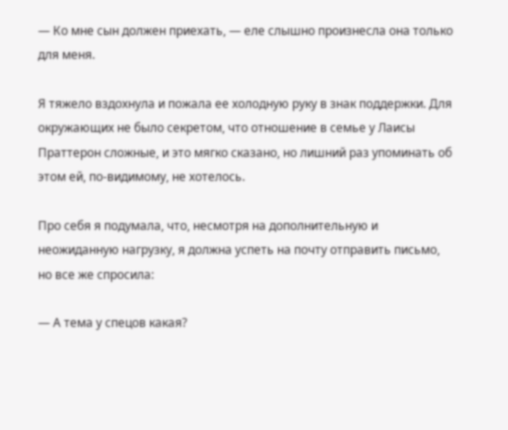— Ко мне сын должен приехать, — еле слышно произнесла она только для меня.

Я тяжело вздохнула и пожала ее холодную руку в знак поддержки. Для окружающих не было секретом, что отношение в семье у Лаисы Праттерон сложные, и это мягко сказано, но лишний раз упоминать об этом ей, по-видимому, не хотелось.

Про себя я подумала, что, несмотря на дополнительную и неожиданную нагрузку, я должна успеть на почту отправить письмо, но все же спросила:

— А тема у спецов какая?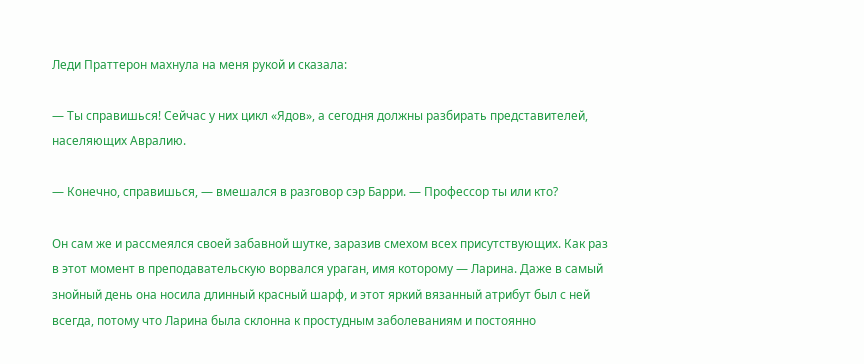Леди Праттерон махнула на меня рукой и сказала:

— Ты справишься! Сейчас у них цикл «Ядов», а сегодня должны разбирать представителей, населяющих Авралию.

— Конечно, справишься, — вмешался в разговор сэр Барри. — Профессор ты или кто?

Он сам же и рассмеялся своей забавной шутке, заразив смехом всех присутствующих. Как раз в этот момент в преподавательскую ворвался ураган, имя которому — Ларина. Даже в самый знойный день она носила длинный красный шарф, и этот яркий вязанный атрибут был с ней всегда, потому что Ларина была склонна к простудным заболеваниям и постоянно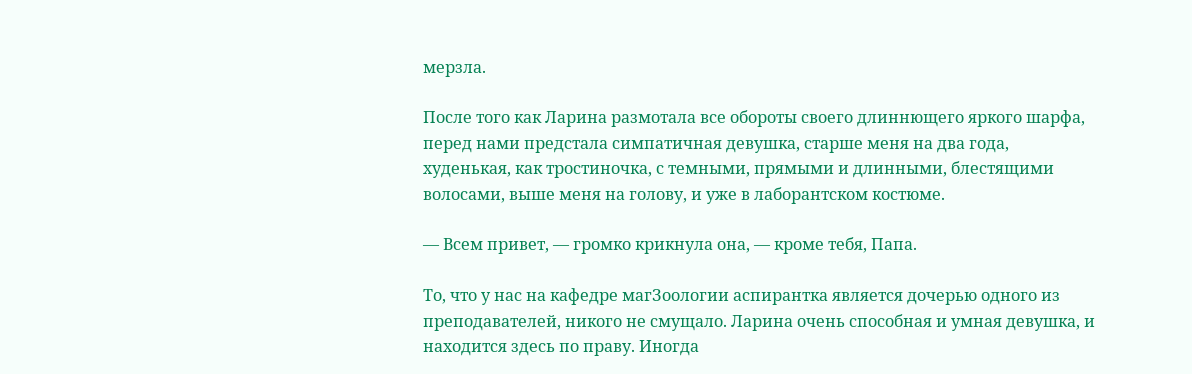мерзла.

После того как Ларина размотала все обороты своего длиннющего яркого шарфа, перед нами предстала симпатичная девушка, старше меня на два года, худенькая, как тростиночка, с темными, прямыми и длинными, блестящими волосами, выше меня на голову, и уже в лаборантском костюме.

— Всем привет, — громко крикнула она, — кроме тебя, Папа.

То, что у нас на кафедре магЗоологии аспирантка является дочерью одного из преподавателей, никого не смущало. Ларина очень способная и умная девушка, и находится здесь по праву. Иногда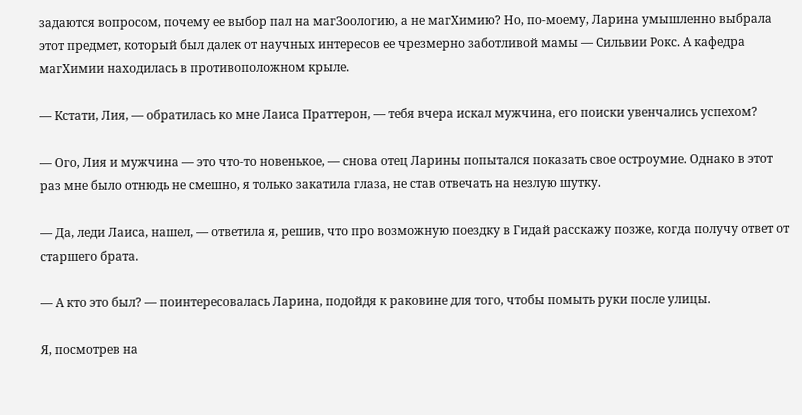задаются вопросом, почему ее выбор пал на магЗоологию, а не магХимию? Но, по-моему, Ларина умышленно выбрала этот предмет, который был далек от научных интересов ее чрезмерно заботливой мамы — Сильвии Рокс. А кафедра магХимии находилась в противоположном крыле.

— Кстати, Лия, — обратилась ко мне Лаиса Праттерон, — тебя вчера искал мужчина, его поиски увенчались успехом?

— Ого, Лия и мужчина — это что-то новенькое, — снова отец Ларины попытался показать свое остроумие. Однако в этот раз мне было отнюдь не смешно, я только закатила глаза, не став отвечать на незлую шутку.

— Да, леди Лаиса, нашел, — ответила я, решив, что про возможную поездку в Гидай расскажу позже, когда получу ответ от старшего брата.

— А кто это был? — поинтересовалась Ларина, подойдя к раковине для того, чтобы помыть руки после улицы.

Я, посмотрев на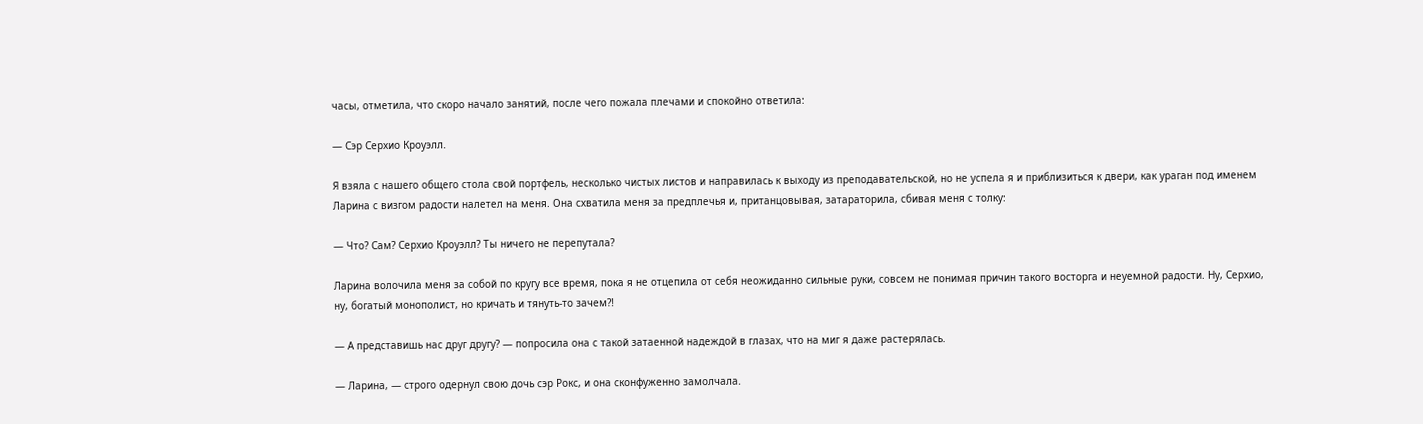часы, отметила, что скоро начало занятий, после чего пожала плечами и спокойно ответила:

— Сэр Серхио Кроуэлл.

Я взяла с нашего общего стола свой портфель, несколько чистых листов и направилась к выходу из преподавательской, но не успела я и приблизиться к двери, как ураган под именем Ларина с визгом радости налетел на меня. Она схватила меня за предплечья и, пританцовывая, затараторила, сбивая меня с толку:

— Что? Сам? Серхио Кроуэлл? Ты ничего не перепутала?

Ларина волочила меня за собой по кругу все время, пока я не отцепила от себя неожиданно сильные руки, совсем не понимая причин такого восторга и неуемной радости. Ну, Серхио, ну, богатый монополист, но кричать и тянуть-то зачем?!

— А представишь нас друг другу? — попросила она с такой затаенной надеждой в глазах, что на миг я даже растерялась.

— Ларина, — строго одернул свою дочь сэр Рокс, и она сконфуженно замолчала.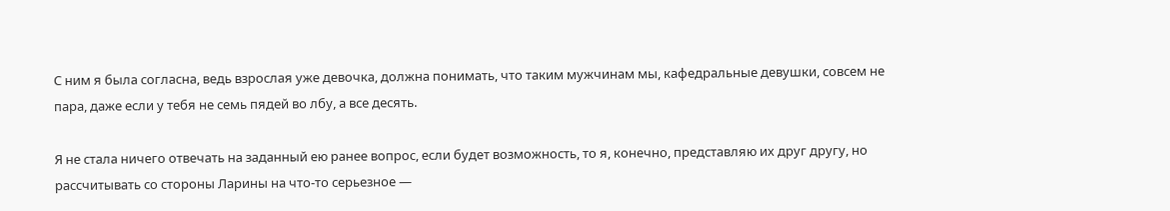С ним я была согласна, ведь взрослая уже девочка, должна понимать, что таким мужчинам мы, кафедральные девушки, совсем не пара, даже если у тебя не семь пядей во лбу, а все десять.

Я не стала ничего отвечать на заданный ею ранее вопрос, если будет возможность, то я, конечно, представляю их друг другу, но рассчитывать со стороны Ларины на что-то серьезное —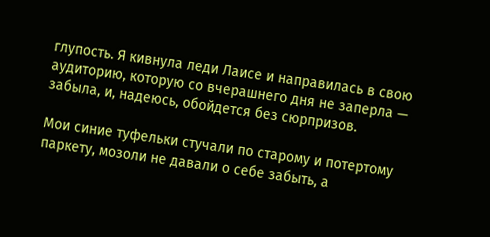глупость. Я кивнула леди Лаисе и направилась в свою аудиторию, которую со вчерашнего дня не заперла — забыла, и, надеюсь, обойдется без сюрпризов.

Мои синие туфельки стучали по старому и потертому паркету, мозоли не давали о себе забыть, а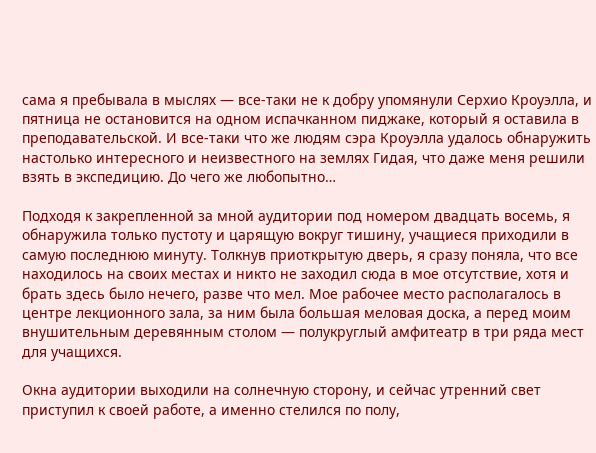сама я пребывала в мыслях — все-таки не к добру упомянули Серхио Кроуэлла, и пятница не остановится на одном испачканном пиджаке, который я оставила в преподавательской. И все-таки что же людям сэра Кроуэлла удалось обнаружить настолько интересного и неизвестного на землях Гидая, что даже меня решили взять в экспедицию. До чего же любопытно…

Подходя к закрепленной за мной аудитории под номером двадцать восемь, я обнаружила только пустоту и царящую вокруг тишину, учащиеся приходили в самую последнюю минуту. Толкнув приоткрытую дверь, я сразу поняла, что все находилось на своих местах и никто не заходил сюда в мое отсутствие, хотя и брать здесь было нечего, разве что мел. Мое рабочее место располагалось в центре лекционного зала, за ним была большая меловая доска, а перед моим внушительным деревянным столом — полукруглый амфитеатр в три ряда мест для учащихся.

Окна аудитории выходили на солнечную сторону, и сейчас утренний свет приступил к своей работе, а именно стелился по полу,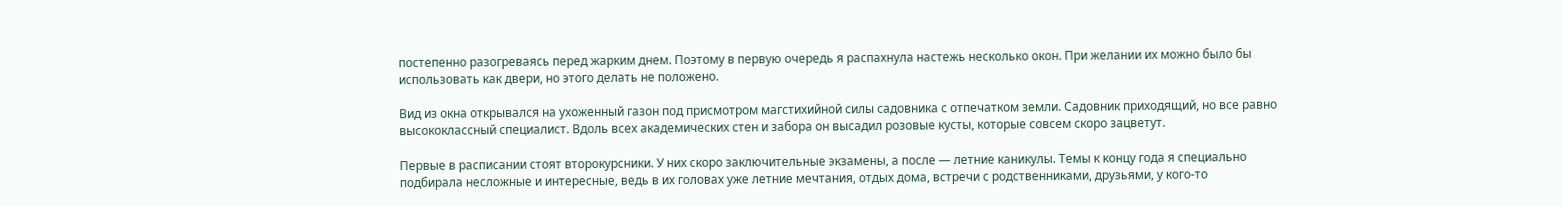постепенно разогреваясь перед жарким днем. Поэтому в первую очередь я распахнула настежь несколько окон. При желании их можно было бы использовать как двери, но этого делать не положено.

Вид из окна открывался на ухоженный газон под присмотром магстихийной силы садовника с отпечатком земли. Садовник приходящий, но все равно высококлассный специалист. Вдоль всех академических стен и забора он высадил розовые кусты, которые совсем скоро зацветут.

Первые в расписании стоят второкурсники. У них скоро заключительные экзамены, а после — летние каникулы. Темы к концу года я специально подбирала несложные и интересные, ведь в их головах уже летние мечтания, отдых дома, встречи с родственниками, друзьями, у кого-то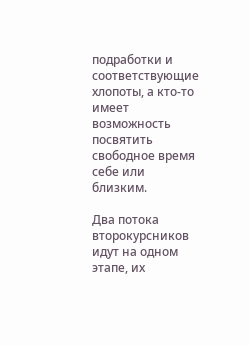подработки и соответствующие хлопоты, а кто-то имеет возможность посвятить свободное время себе или близким.

Два потока второкурсников идут на одном этапе, их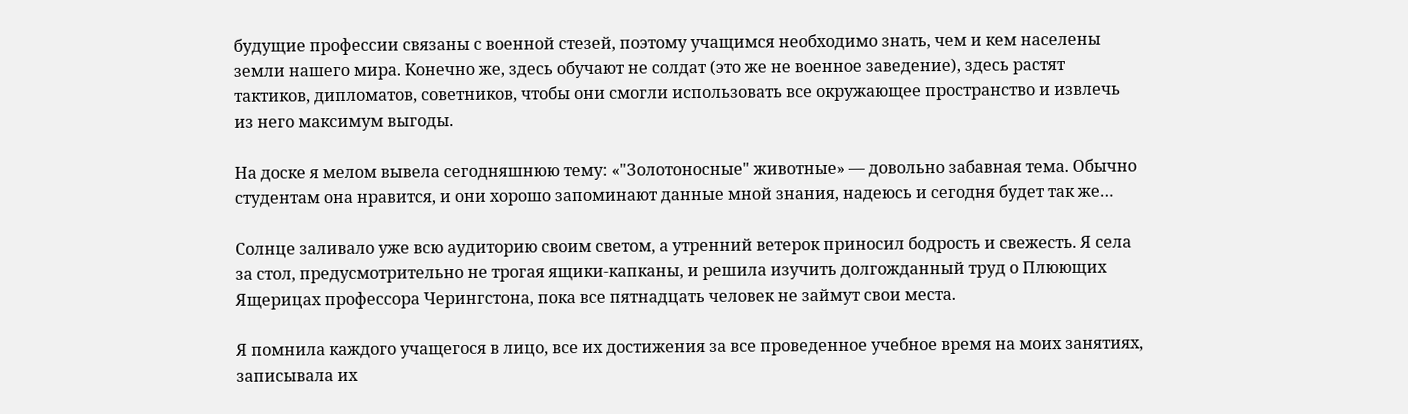будущие профессии связаны с военной стезей, поэтому учащимся необходимо знать, чем и кем населены земли нашего мира. Конечно же, здесь обучают не солдат (это же не военное заведение), здесь растят тактиков, дипломатов, советников, чтобы они смогли использовать все окружающее пространство и извлечь из него максимум выгоды.

На доске я мелом вывела сегодняшнюю тему: «"Золотоносные" животные» — довольно забавная тема. Обычно студентам она нравится, и они хорошо запоминают данные мной знания, надеюсь и сегодня будет так же…

Солнце заливало уже всю аудиторию своим светом, а утренний ветерок приносил бодрость и свежесть. Я села за стол, предусмотрительно не трогая ящики-капканы, и решила изучить долгожданный труд о Плюющих Ящерицах профессора Черингстона, пока все пятнадцать человек не займут свои места.

Я помнила каждого учащегося в лицо, все их достижения за все проведенное учебное время на моих занятиях, записывала их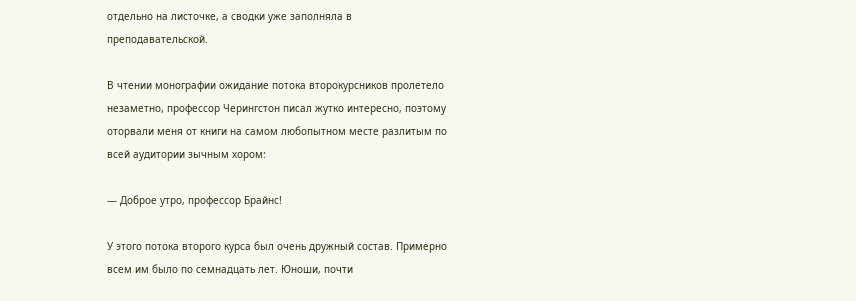отдельно на листочке, а сводки уже заполняла в преподавательской.

В чтении монографии ожидание потока второкурсников пролетело незаметно, профессор Черингстон писал жутко интересно, поэтому оторвали меня от книги на самом любопытном месте разлитым по всей аудитории зычным хором:

— Доброе утро, профессор Брайнс!

У этого потока второго курса был очень дружный состав. Примерно всем им было по семнадцать лет. Юноши, почти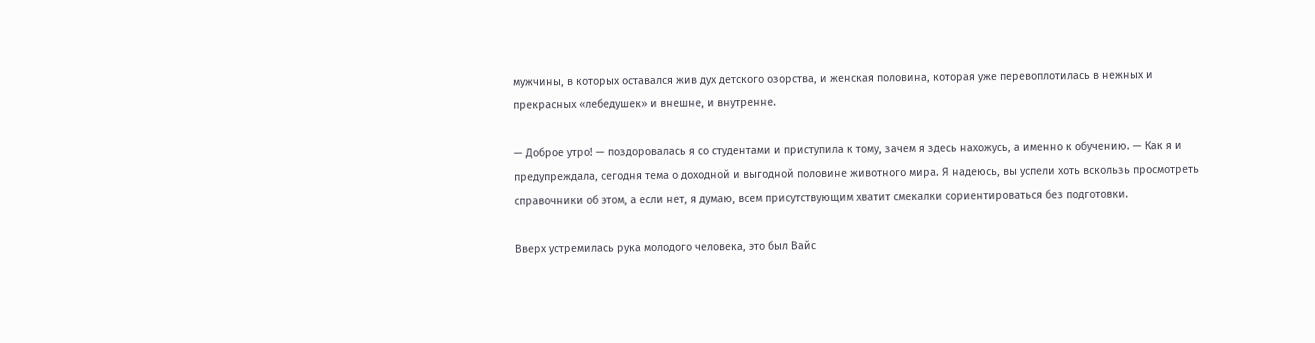мужчины, в которых оставался жив дух детского озорства, и женская половина, которая уже перевоплотилась в нежных и прекрасных «лебедушек» и внешне, и внутренне.

— Доброе утро! — поздоровалась я со студентами и приступила к тому, зачем я здесь нахожусь, а именно к обучению. — Как я и предупреждала, сегодня тема о доходной и выгодной половине животного мира. Я надеюсь, вы успели хоть вскользь просмотреть справочники об этом, а если нет, я думаю, всем присутствующим хватит смекалки сориентироваться без подготовки.

Вверх устремилась рука молодого человека, это был Вайс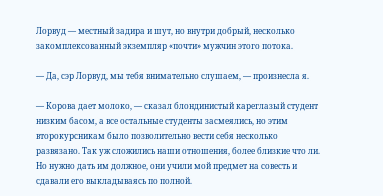Лорвуд — местный задира и шут, но внутри добрый, несколько закомплексованный экземпляр «почти» мужчин этого потока.

— Да, сэр Лорвуд, мы тебя внимательно слушаем, — произнесла я.

— Корова дает молоко, — сказал блондинистый кареглазый студент низким басом, а все остальные студенты засмеялись, но этим второкурсникам было позволительно вести себя несколько развязано. Так уж сложились наши отношения, более близкие что ли. Но нужно дать им должное, они учили мой предмет на совесть и сдавали его выкладываясь по полной.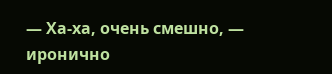— Ха-ха, очень смешно, — иронично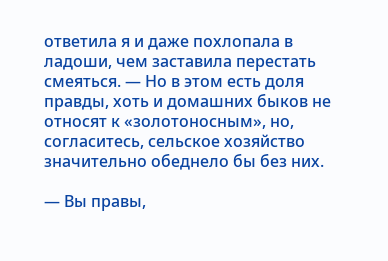ответила я и даже похлопала в ладоши, чем заставила перестать смеяться. — Но в этом есть доля правды, хоть и домашних быков не относят к «золотоносным», но, согласитесь, сельское хозяйство значительно обеднело бы без них.

— Вы правы,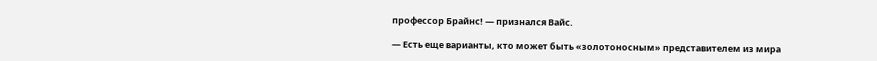профессор Брайнс! — признался Вайс.

— Есть еще варианты, кто может быть «золотоносным» представителем из мира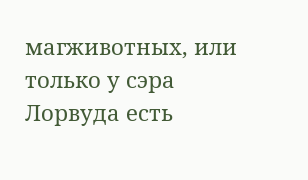магживотных, или только у сэра Лорвуда есть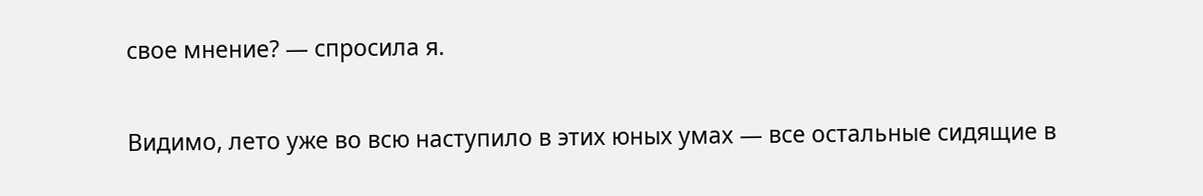свое мнение? — спросила я.

Видимо, лето уже во всю наступило в этих юных умах — все остальные сидящие в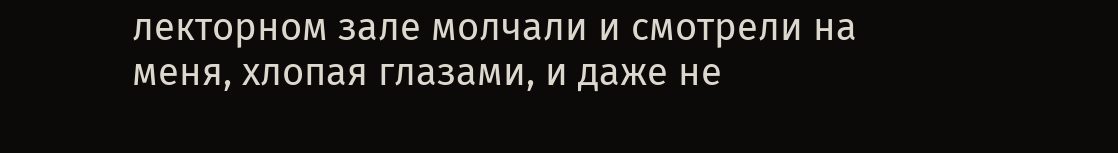лекторном зале молчали и смотрели на меня, хлопая глазами, и даже не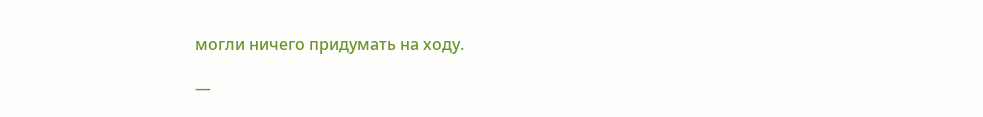могли ничего придумать на ходу.

—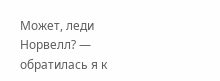Может, леди Норвелл? — обратилась я к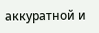аккуратной и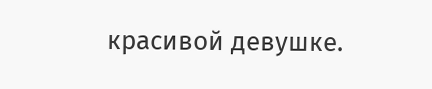красивой девушке.